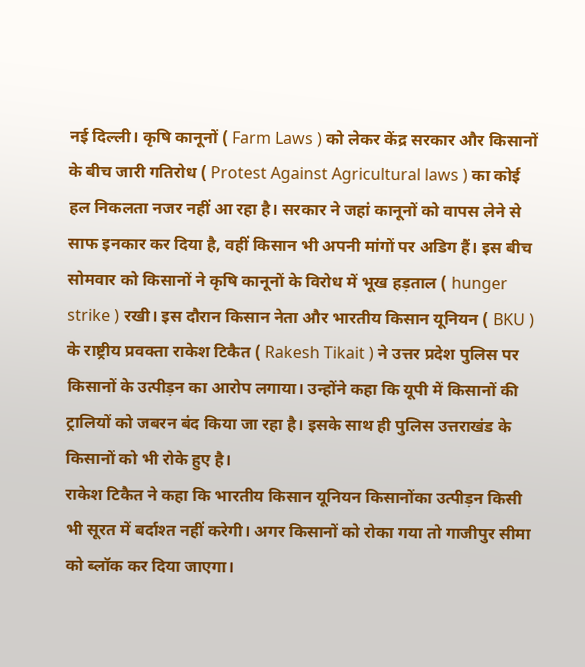नई दिल्ली। कृषि कानूनों ( Farm Laws ) को लेकर केंद्र सरकार और किसानों के बीच जारी गतिरोध ( Protest Against Agricultural laws ) का कोई हल निकलता नजर नहीं आ रहा है। सरकार ने जहां कानूनों को वापस लेने से साफ इनकार कर दिया है, वहीं किसान भी अपनी मांगों पर अडिग हैं। इस बीच सोमवार को किसानों ने कृषि कानूनों के विरोध में भूख हड़ताल ( hunger strike ) रखी। इस दौरान किसान नेता और भारतीय किसान यूनियन ( BKU ) के राष्ट्रीय प्रवक्ता राकेश टिकैत ( Rakesh Tikait ) ने उत्तर प्रदेश पुलिस पर किसानों के उत्पीड़न का आरोप लगाया। उन्होंने कहा कि यूपी में किसानों की ट्रालियों को जबरन बंद किया जा रहा है। इसके साथ ही पुलिस उत्तराखंड के किसानों को भी रोके हुए है।
राकेश टिकैत ने कहा कि भारतीय किसान यूनियन किसानोंका उत्पीड़न किसी भी सूरत में बर्दाश्त नहीं करेगी। अगर किसानों को रोका गया तो गाजीपुर सीमा को ब्लॉक कर दिया जाएगा।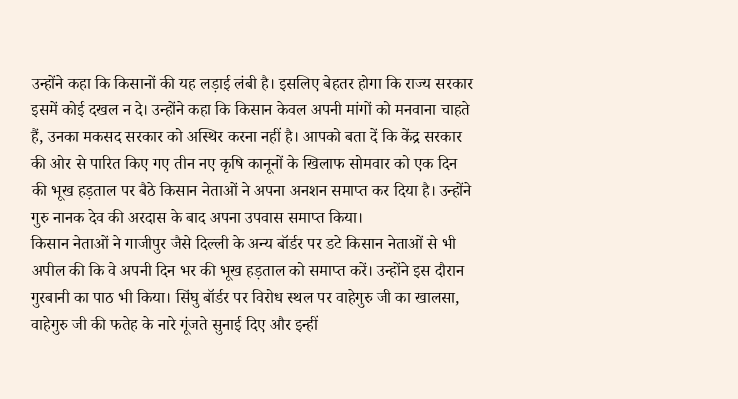उन्होंने कहा कि किसानों की यह लड़ाई लंबी है। इसलिए बेहतर होगा कि राज्य सरकार इसमें कोई दखल न दे। उन्होंने कहा कि किसान केवल अपनी मांगों को मनवाना चाहते हैं, उनका मकसद सरकार को अस्थिर करना नहीं है। आपको बता दें कि केंद्र सरकार की ओर से पारित किए गए तीन नए कृषि कानूनों के खिलाफ सोमवार को एक दिन की भूख हड़ताल पर बैठे किसान नेताओं ने अपना अनशन समाप्त कर दिया है। उन्होंने गुरु नानक देव की अरदास के बाद अपना उपवास समाप्त किया।
किसान नेताओं ने गाजीपुर जैसे दिल्ली के अन्य बॉर्डर पर डटे किसान नेताओं से भी अपील की कि वे अपनी दिन भर की भूख हड़ताल को समाप्त करें। उन्होंने इस दौरान गुरबानी का पाठ भी किया। सिंघु बॉर्डर पर विरोध स्थल पर वाहेगुरु जी का खालसा, वाहेगुरु जी की फतेह के नारे गूंजते सुनाई दिए और इन्हीं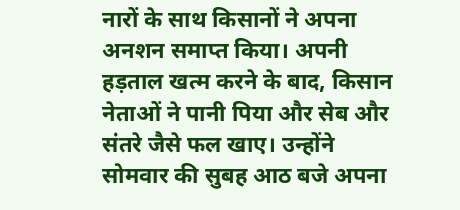नारों के साथ किसानों ने अपना अनशन समाप्त किया। अपनी हड़ताल खत्म करने के बाद, किसान नेताओं ने पानी पिया और सेब और संतरे जैसे फल खाए। उन्होंने सोमवार की सुबह आठ बजे अपना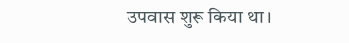उपवास शुरू किया था।